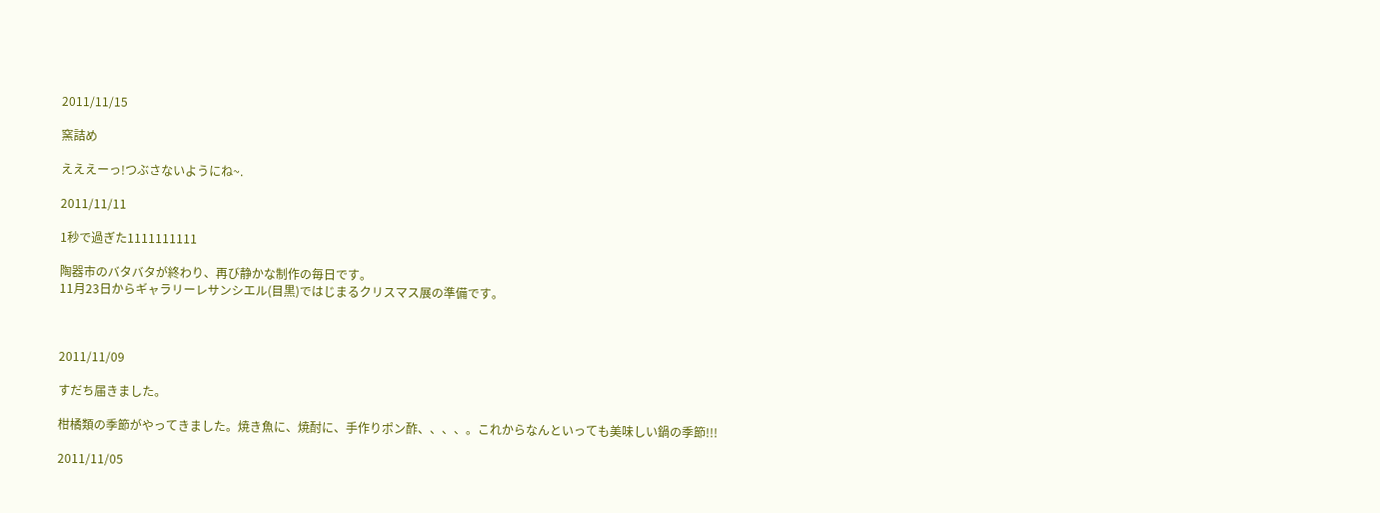2011/11/15

窯詰め

えええーっ!つぶさないようにね~.

2011/11/11

1秒で過ぎた1111111111

陶器市のバタバタが終わり、再び静かな制作の毎日です。
11月23日からギャラリーレサンシエル(目黒)ではじまるクリスマス展の準備です。



2011/11/09

すだち届きました。

柑橘類の季節がやってきました。焼き魚に、焼酎に、手作りポン酢、、、、。これからなんといっても美味しい鍋の季節!!!

2011/11/05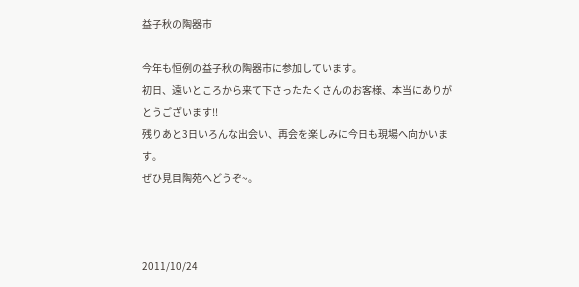益子秋の陶器市

今年も恒例の益子秋の陶器市に参加しています。
初日、遠いところから来て下さったたくさんのお客様、本当にありがとうございます!!
残りあと3日いろんな出会い、再会を楽しみに今日も現場へ向かいます。
ぜひ見目陶苑へどうぞ~。



2011/10/24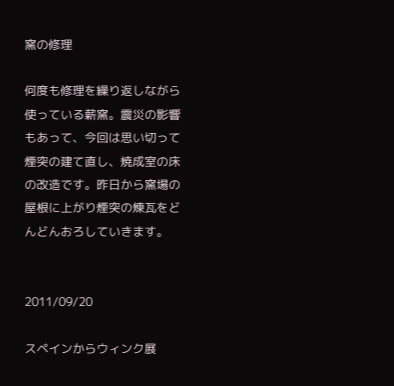窯の修理

何度も修理を繰り返しながら使っている薪窯。震災の影響もあって、今回は思い切って煙突の建て直し、焼成室の床の改造です。昨日から窯場の屋根に上がり煙突の煉瓦をどんどんおろしていきます。


2011/09/20

スペインからウィンク展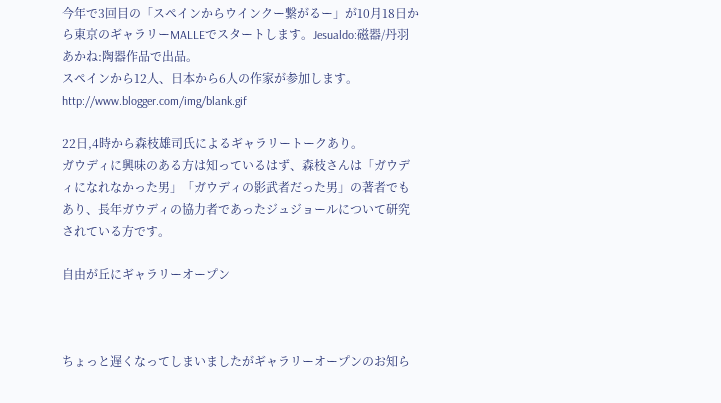今年で3回目の「スペインからウインクー繋がるー」が10月18日から東京のギャラリーMALLEでスタートします。Jesualdo:磁器/丹羽あかね:陶器作品で出品。
スペインから12人、日本から6人の作家が参加します。http://www.blogger.com/img/blank.gif

22日,4時から森枝雄司氏によるギャラリートークあり。
ガウディに興味のある方は知っているはず、森枝さんは「ガウディになれなかった男」「ガウディの影武者だった男」の著者でもあり、長年ガウディの協力者であったジュジョールについて研究されている方です。

自由が丘にギャラリーオープン



ちょっと遅くなってしまいましたがギャラリーオープンのお知ら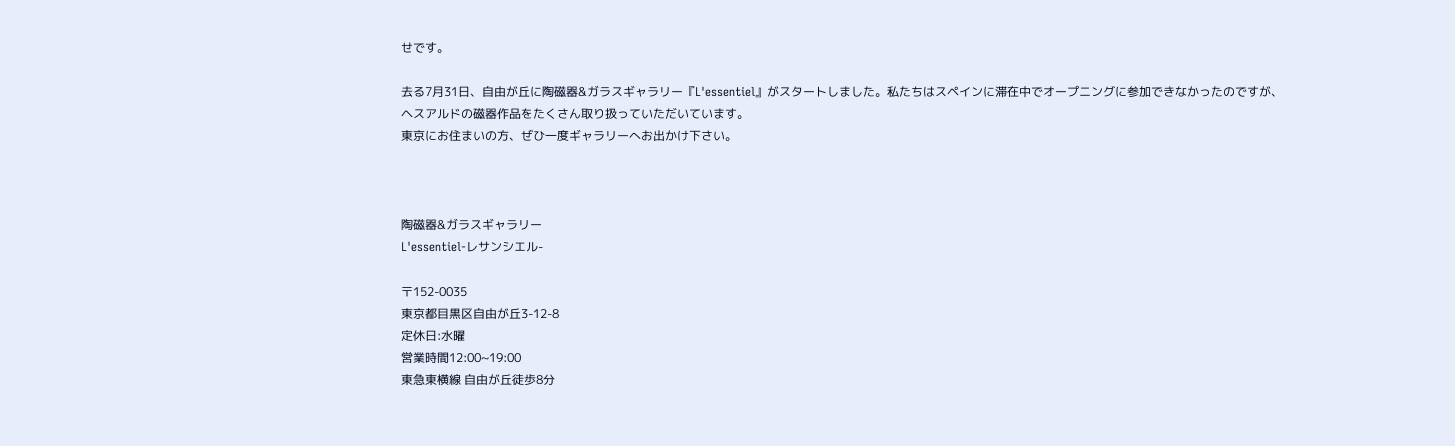せです。

去る7月31日、自由が丘に陶磁器&ガラスギャラリー『L'essentiel』がスタートしました。私たちはスペインに滞在中でオープニングに参加できなかったのですが、ヘスアルドの磁器作品をたくさん取り扱っていただいています。
東京にお住まいの方、ぜひ一度ギャラリーへお出かけ下さい。



陶磁器&ガラスギャラリー
L'essentiel-レサンシエル-

〒152-0035
東京都目黒区自由が丘3-12-8
定休日:水曜
営業時間12:00~19:00
東急東横線 自由が丘徒歩8分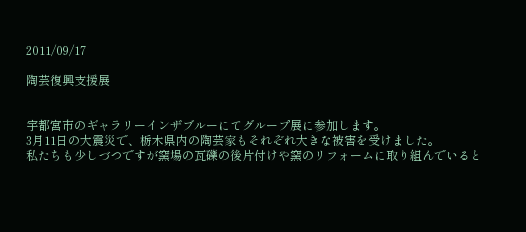2011/09/17

陶芸復興支援展


宇都宮市のギャラリーインザブルーにてグループ展に参加します。
3月11日の大震災で、栃木県内の陶芸家もそれぞれ大きな被害を受けました。
私たちも少しづつですが窯場の瓦礫の後片付けや窯のリフォームに取り組んでいると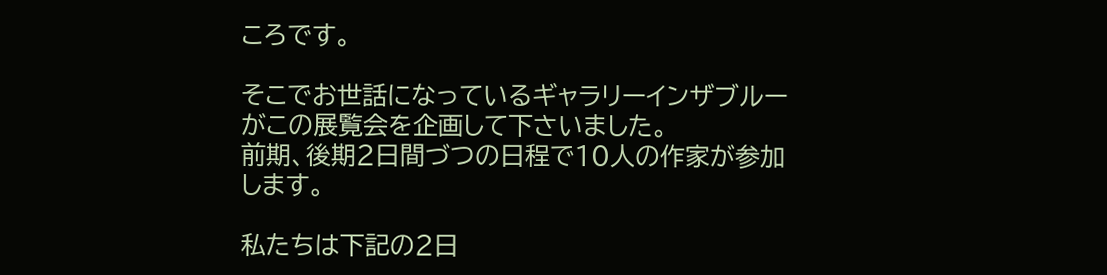ころです。

そこでお世話になっているギャラリーインザブルーがこの展覧会を企画して下さいました。
前期、後期2日間づつの日程で10人の作家が参加します。

私たちは下記の2日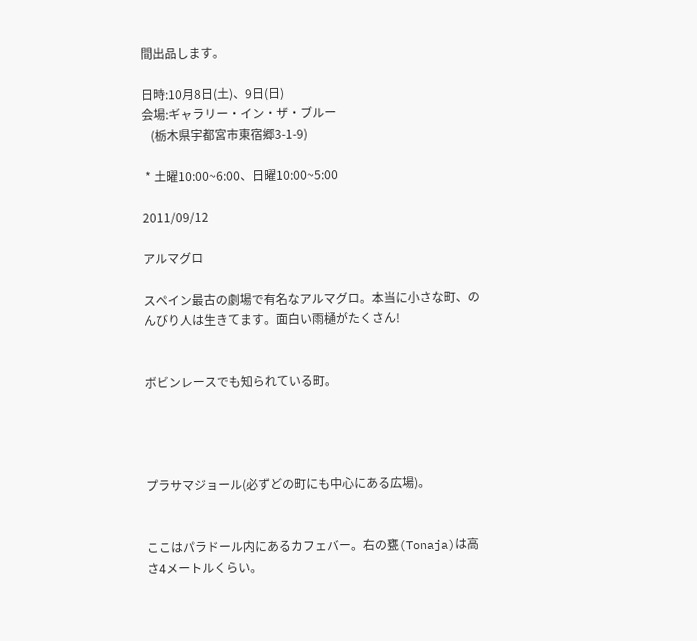間出品します。

日時:10月8日(土)、9日(日)
会場:ギャラリー・イン・ザ・ブルー
   (栃木県宇都宮市東宿郷3-1-9)

 * 土曜10:00~6:00、日曜10:00~5:00

2011/09/12

アルマグロ

スペイン最古の劇場で有名なアルマグロ。本当に小さな町、のんびり人は生きてます。面白い雨樋がたくさん!


ボビンレースでも知られている町。




プラサマジョール(必ずどの町にも中心にある広場)。


ここはパラドール内にあるカフェバー。右の甕(Tonaja)は高さ4メートルくらい。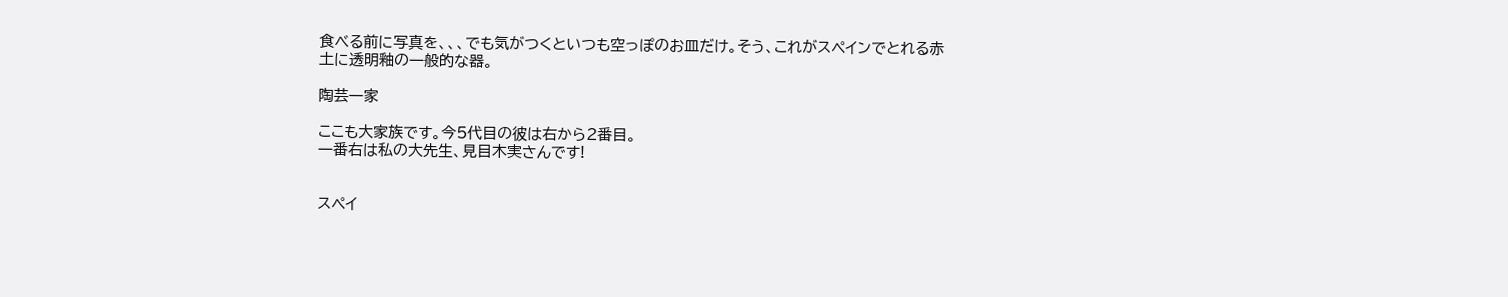食べる前に写真を、、、でも気がつくといつも空っぽのお皿だけ。そう、これがスペインでとれる赤土に透明釉の一般的な器。

陶芸一家

ここも大家族です。今5代目の彼は右から2番目。
一番右は私の大先生、見目木実さんです!


スペイ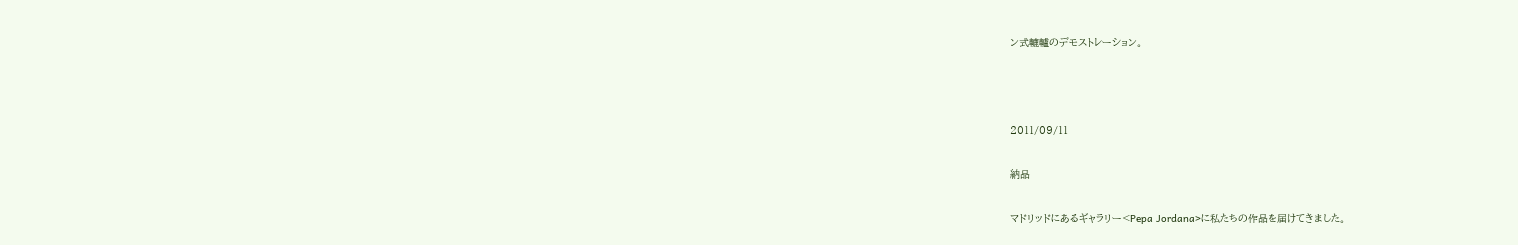ン式轆轤のデモストレーション。



2011/09/11

納品

マドリッドにあるギャラリー<Pepa Jordana>に私たちの作品を届けてきました。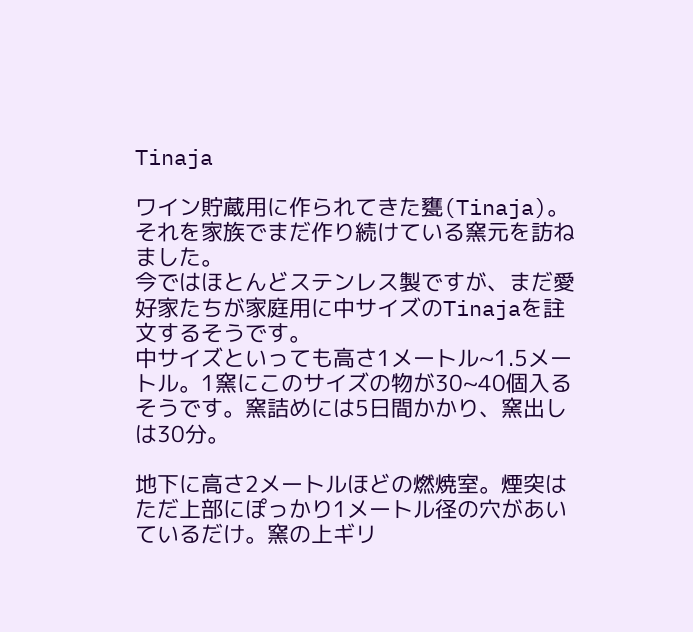Tinaja

ワイン貯蔵用に作られてきた甕(Tinaja)。それを家族でまだ作り続けている窯元を訪ねました。
今ではほとんどステンレス製ですが、まだ愛好家たちが家庭用に中サイズのTinajaを註文するそうです。
中サイズといっても高さ1メートル~1.5メートル。1窯にこのサイズの物が30~40個入るそうです。窯詰めには5日間かかり、窯出しは30分。

地下に高さ2メートルほどの燃焼室。煙突はただ上部にぽっかり1メートル径の穴があいているだけ。窯の上ギリ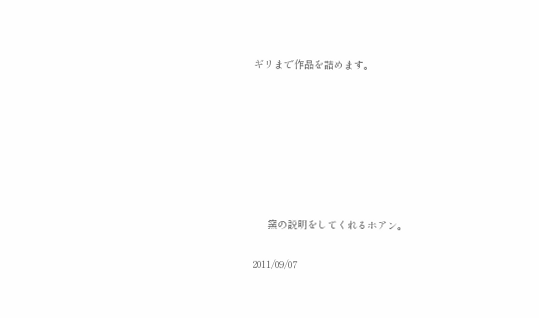ギリまで作品を詰めます。







     窯の説明をしてくれるホアン。

2011/09/07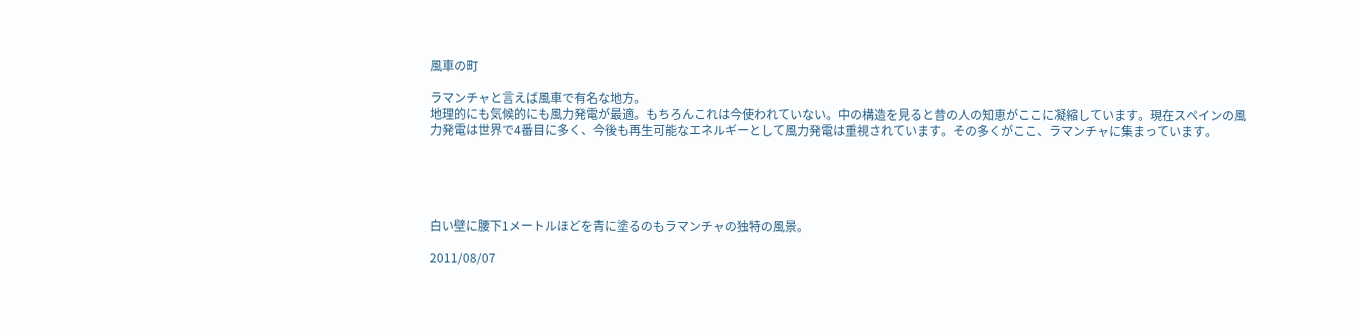風車の町

ラマンチャと言えば風車で有名な地方。
地理的にも気候的にも風力発電が最適。もちろんこれは今使われていない。中の構造を見ると昔の人の知恵がここに凝縮しています。現在スペインの風力発電は世界で4番目に多く、今後も再生可能なエネルギーとして風力発電は重視されています。その多くがここ、ラマンチャに集まっています。





白い壁に腰下1メートルほどを青に塗るのもラマンチャの独特の風景。

2011/08/07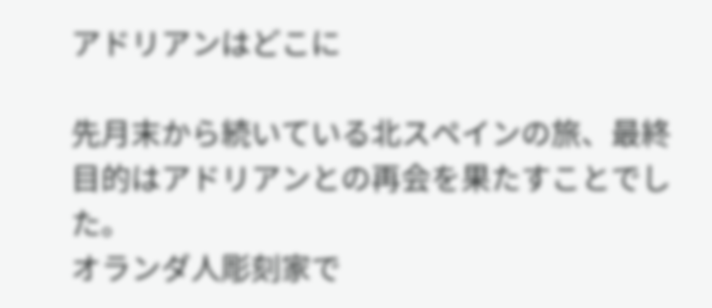アドリアンはどこに

先月末から続いている北スペインの旅、最終目的はアドリアンとの再会を果たすことでした。
オランダ人彫刻家で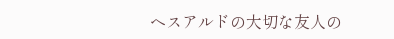ヘスアルドの大切な友人の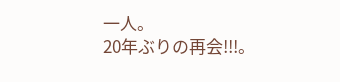一人。
20年ぶりの再会!!!。